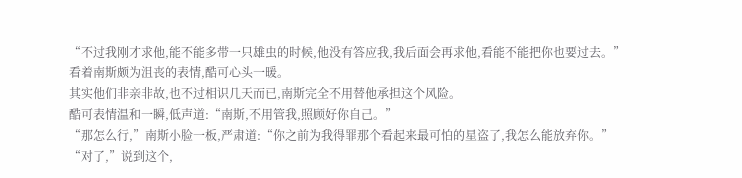“不过我刚才求他,能不能多带一只雄虫的时候,他没有答应我,我后面会再求他,看能不能把你也要过去。”
看着南斯颇为沮丧的表情,酷可心头一暖。
其实他们非亲非故,也不过相识几天而已,南斯完全不用替他承担这个风险。
酷可表情温和一瞬,低声道:“南斯,不用管我,照顾好你自己。”
“那怎么行,”南斯小脸一板,严肃道:“你之前为我得罪那个看起来最可怕的星盗了,我怎么能放弃你。”
“对了,”说到这个,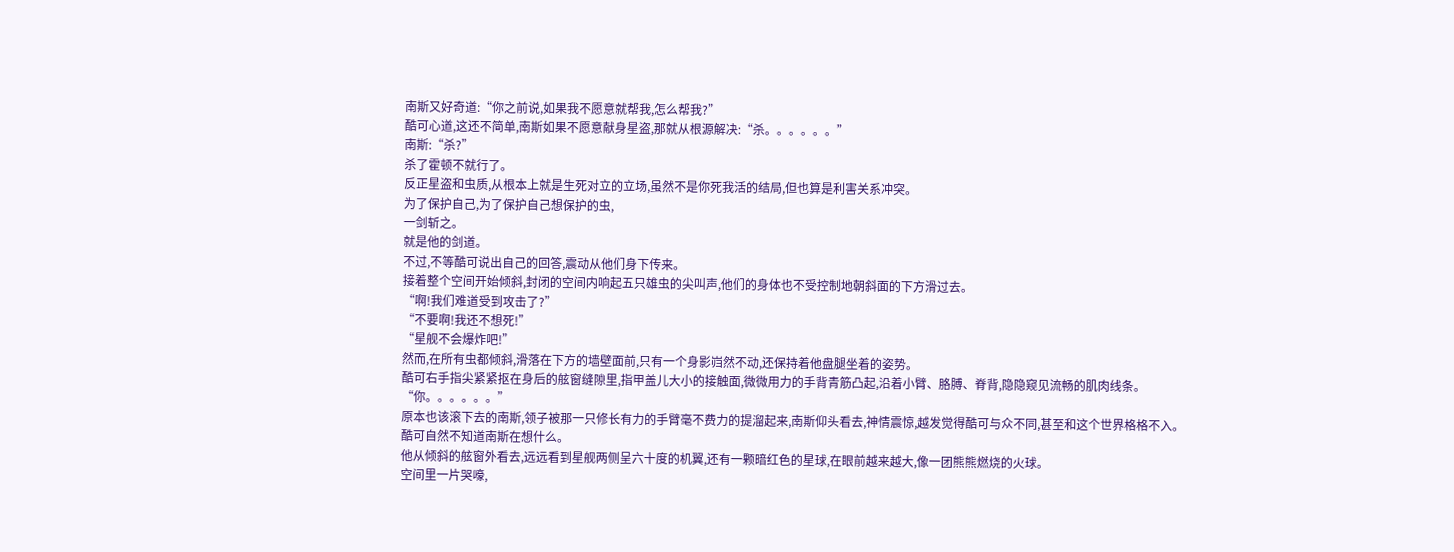南斯又好奇道:“你之前说,如果我不愿意就帮我,怎么帮我?”
酷可心道,这还不简单,南斯如果不愿意献身星盗,那就从根源解决:“杀。。。。。。”
南斯:“杀?”
杀了霍顿不就行了。
反正星盗和虫质,从根本上就是生死对立的立场,虽然不是你死我活的结局,但也算是利害关系冲突。
为了保护自己,为了保护自己想保护的虫,
一剑斩之。
就是他的剑道。
不过,不等酷可说出自己的回答,震动从他们身下传来。
接着整个空间开始倾斜,封闭的空间内响起五只雄虫的尖叫声,他们的身体也不受控制地朝斜面的下方滑过去。
“啊!我们难道受到攻击了?”
“不要啊!我还不想死!”
“星舰不会爆炸吧!”
然而,在所有虫都倾斜,滑落在下方的墙壁面前,只有一个身影岿然不动,还保持着他盘腿坐着的姿势。
酷可右手指尖紧紧抠在身后的舷窗缝隙里,指甲盖儿大小的接触面,微微用力的手背青筋凸起,沿着小臂、胳膊、脊背,隐隐窥见流畅的肌肉线条。
“你。。。。。。”
原本也该滚下去的南斯,领子被那一只修长有力的手臂毫不费力的提溜起来,南斯仰头看去,神情震惊,越发觉得酷可与众不同,甚至和这个世界格格不入。
酷可自然不知道南斯在想什么。
他从倾斜的舷窗外看去,远远看到星舰两侧呈六十度的机翼,还有一颗暗红色的星球,在眼前越来越大,像一团熊熊燃烧的火球。
空间里一片哭嚎,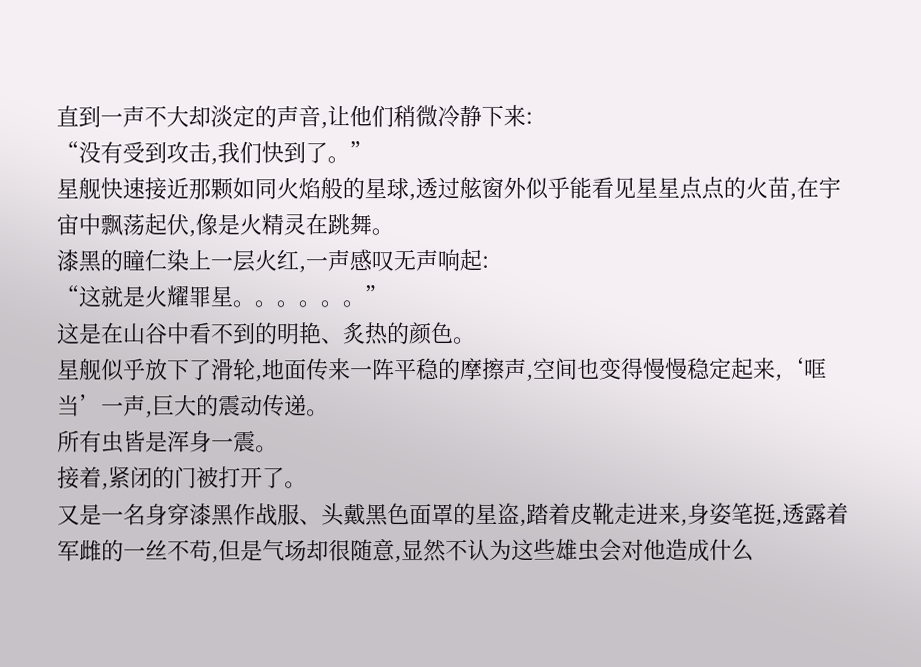直到一声不大却淡定的声音,让他们稍微冷静下来:
“没有受到攻击,我们快到了。”
星舰快速接近那颗如同火焰般的星球,透过舷窗外似乎能看见星星点点的火苗,在宇宙中飘荡起伏,像是火精灵在跳舞。
漆黑的瞳仁染上一层火红,一声感叹无声响起:
“这就是火耀罪星。。。。。。”
这是在山谷中看不到的明艳、炙热的颜色。
星舰似乎放下了滑轮,地面传来一阵平稳的摩擦声,空间也变得慢慢稳定起来,‘哐当’一声,巨大的震动传递。
所有虫皆是浑身一震。
接着,紧闭的门被打开了。
又是一名身穿漆黑作战服、头戴黑色面罩的星盗,踏着皮靴走进来,身姿笔挺,透露着军雌的一丝不苟,但是气场却很随意,显然不认为这些雄虫会对他造成什么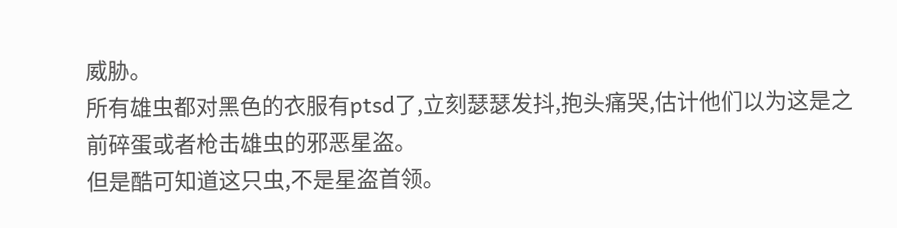威胁。
所有雄虫都对黑色的衣服有ptsd了,立刻瑟瑟发抖,抱头痛哭,估计他们以为这是之前碎蛋或者枪击雄虫的邪恶星盗。
但是酷可知道这只虫,不是星盗首领。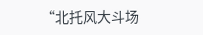“北托风大斗场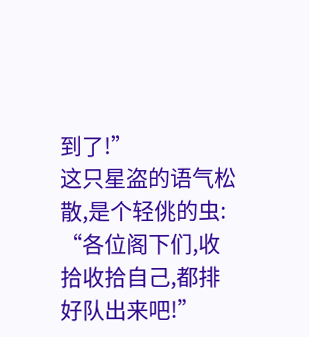到了!”
这只星盗的语气松散,是个轻佻的虫:
“各位阁下们,收拾收拾自己,都排好队出来吧!”